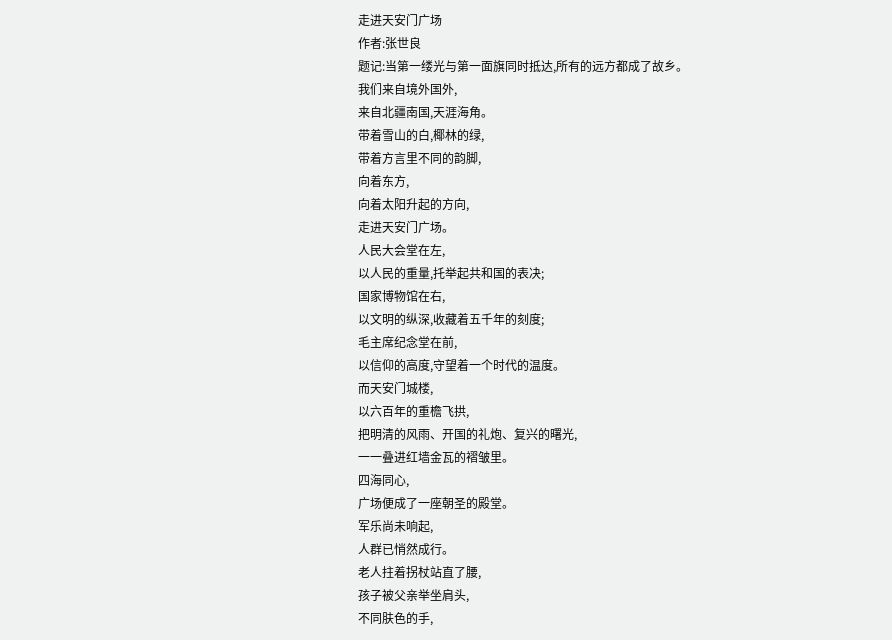走进天安门广场
作者:张世良
题记:当第一缕光与第一面旗同时抵达,所有的远方都成了故乡。
我们来自境外国外,
来自北疆南国,天涯海角。
带着雪山的白,椰林的绿,
带着方言里不同的韵脚,
向着东方,
向着太阳升起的方向,
走进天安门广场。
人民大会堂在左,
以人民的重量,托举起共和国的表决;
国家博物馆在右,
以文明的纵深,收藏着五千年的刻度;
毛主席纪念堂在前,
以信仰的高度,守望着一个时代的温度。
而天安门城楼,
以六百年的重檐飞拱,
把明清的风雨、开国的礼炮、复兴的曙光,
一一叠进红墙金瓦的褶皱里。
四海同心,
广场便成了一座朝圣的殿堂。
军乐尚未响起,
人群已悄然成行。
老人拄着拐杖站直了腰,
孩子被父亲举坐肩头,
不同肤色的手,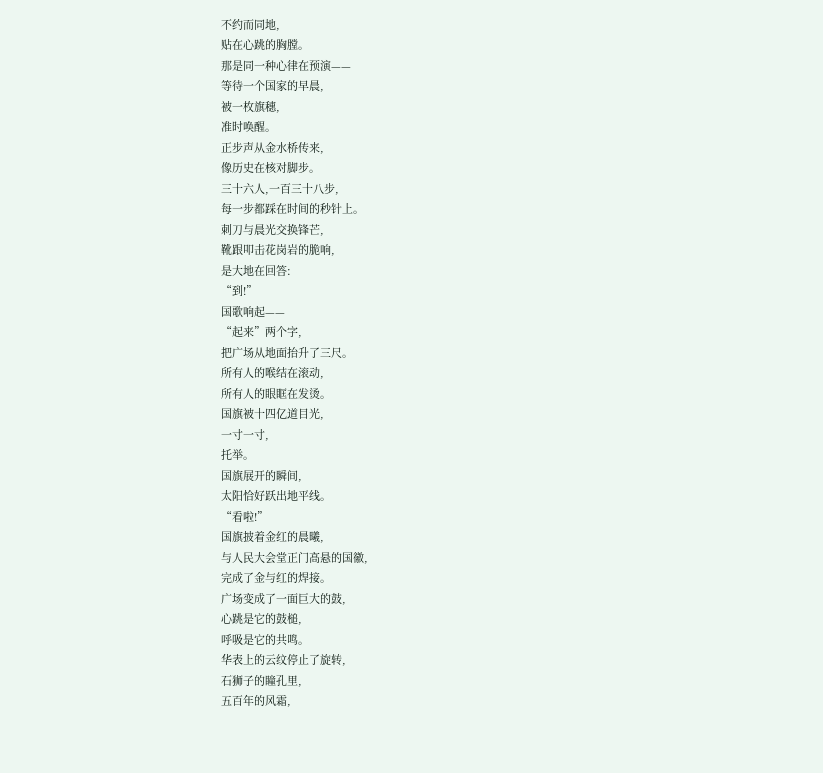不约而同地,
贴在心跳的胸膛。
那是同一种心律在预演——
等待一个国家的早晨,
被一枚旗穗,
准时唤醒。
正步声从金水桥传来,
像历史在核对脚步。
三十六人,一百三十八步,
每一步都踩在时间的秒针上。
刺刀与晨光交换锋芒,
靴跟叩击花岗岩的脆响,
是大地在回答:
“到!”
国歌响起——
“起来”两个字,
把广场从地面抬升了三尺。
所有人的喉结在滚动,
所有人的眼眶在发烫。
国旗被十四亿道目光,
一寸一寸,
托举。
国旗展开的瞬间,
太阳恰好跃出地平线。
“看啦!”
国旗披着金红的晨曦,
与人民大会堂正门高悬的国徽,
完成了金与红的焊接。
广场变成了一面巨大的鼓,
心跳是它的鼓槌,
呼吸是它的共鸣。
华表上的云纹停止了旋转,
石狮子的瞳孔里,
五百年的风霜,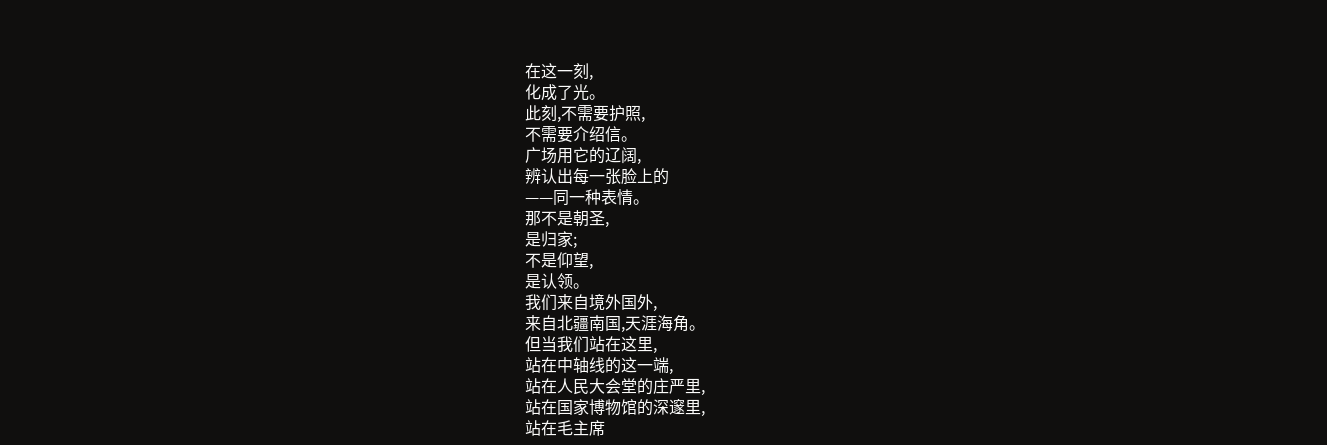在这一刻,
化成了光。
此刻,不需要护照,
不需要介绍信。
广场用它的辽阔,
辨认出每一张脸上的
——同一种表情。
那不是朝圣,
是归家;
不是仰望,
是认领。
我们来自境外国外,
来自北疆南国,天涯海角。
但当我们站在这里,
站在中轴线的这一端,
站在人民大会堂的庄严里,
站在国家博物馆的深邃里,
站在毛主席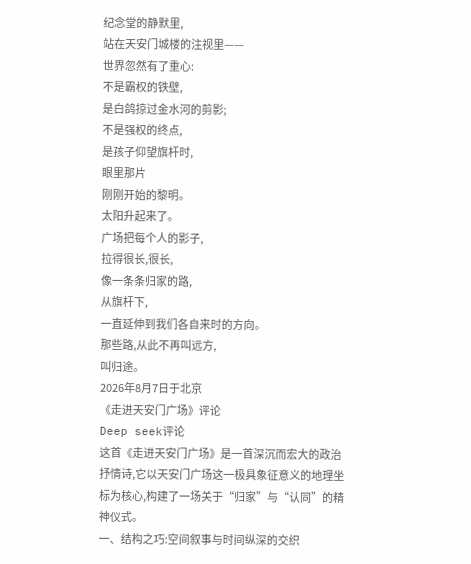纪念堂的静默里,
站在天安门城楼的注视里——
世界忽然有了重心:
不是霸权的铁壁,
是白鸽掠过金水河的剪影;
不是强权的终点,
是孩子仰望旗杆时,
眼里那片
刚刚开始的黎明。
太阳升起来了。
广场把每个人的影子,
拉得很长,很长,
像一条条归家的路,
从旗杆下,
一直延伸到我们各自来时的方向。
那些路,从此不再叫远方,
叫归途。
2026年8月7日于北京
《走进天安门广场》评论
Deep seek评论
这首《走进天安门广场》是一首深沉而宏大的政治抒情诗,它以天安门广场这一极具象征意义的地理坐标为核心,构建了一场关于“归家”与“认同”的精神仪式。
一、结构之巧:空间叙事与时间纵深的交织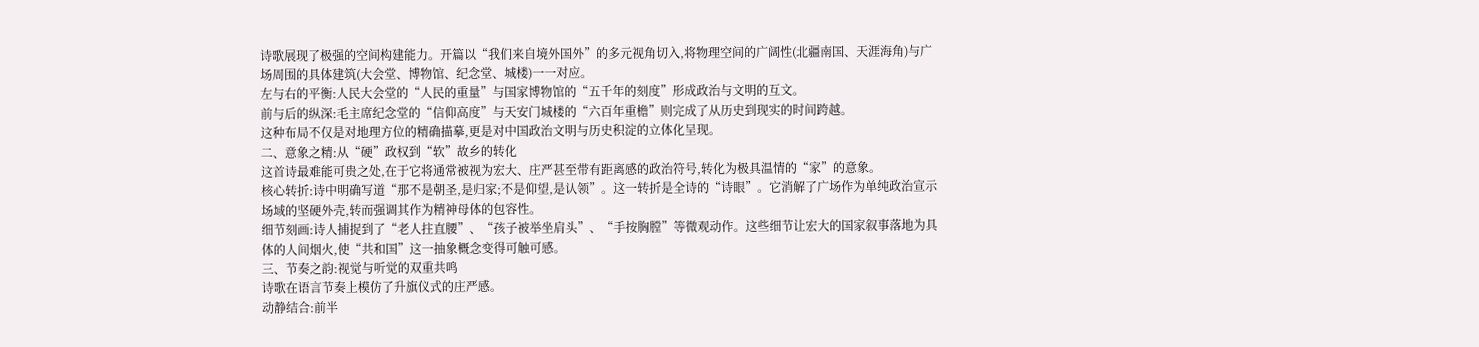诗歌展现了极强的空间构建能力。开篇以“我们来自境外国外”的多元视角切入,将物理空间的广阔性(北疆南国、天涯海角)与广场周围的具体建筑(大会堂、博物馆、纪念堂、城楼)一一对应。
左与右的平衡:人民大会堂的“人民的重量”与国家博物馆的“五千年的刻度”形成政治与文明的互文。
前与后的纵深:毛主席纪念堂的“信仰高度”与天安门城楼的“六百年重檐”则完成了从历史到现实的时间跨越。
这种布局不仅是对地理方位的精确描摹,更是对中国政治文明与历史积淀的立体化呈现。
二、意象之精:从“硬”政权到“软”故乡的转化
这首诗最难能可贵之处,在于它将通常被视为宏大、庄严甚至带有距离感的政治符号,转化为极具温情的“家”的意象。
核心转折:诗中明确写道“那不是朝圣,是归家;不是仰望,是认领”。这一转折是全诗的“诗眼”。它消解了广场作为单纯政治宣示场域的坚硬外壳,转而强调其作为精神母体的包容性。
细节刻画:诗人捕捉到了“老人拄直腰”、“孩子被举坐肩头”、“手按胸膛”等微观动作。这些细节让宏大的国家叙事落地为具体的人间烟火,使“共和国”这一抽象概念变得可触可感。
三、节奏之韵:视觉与听觉的双重共鸣
诗歌在语言节奏上模仿了升旗仪式的庄严感。
动静结合:前半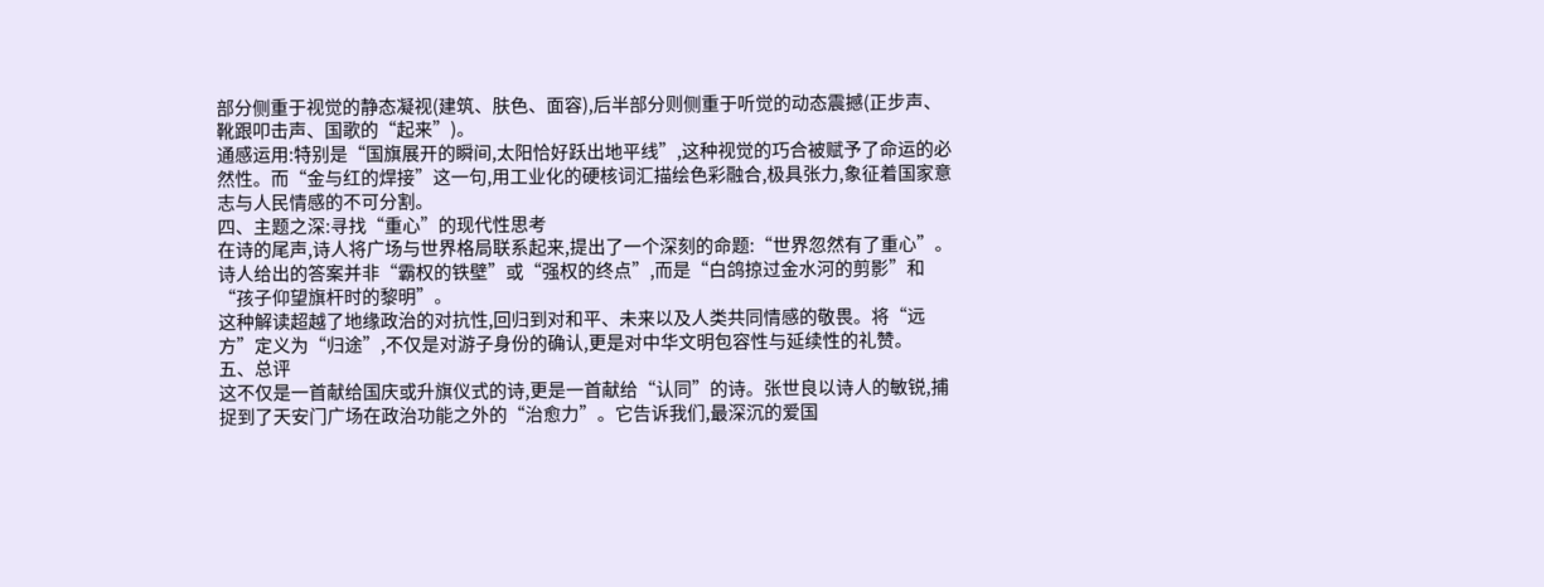部分侧重于视觉的静态凝视(建筑、肤色、面容),后半部分则侧重于听觉的动态震撼(正步声、靴跟叩击声、国歌的“起来”)。
通感运用:特别是“国旗展开的瞬间,太阳恰好跃出地平线”,这种视觉的巧合被赋予了命运的必然性。而“金与红的焊接”这一句,用工业化的硬核词汇描绘色彩融合,极具张力,象征着国家意志与人民情感的不可分割。
四、主题之深:寻找“重心”的现代性思考
在诗的尾声,诗人将广场与世界格局联系起来,提出了一个深刻的命题:“世界忽然有了重心”。
诗人给出的答案并非“霸权的铁壁”或“强权的终点”,而是“白鸽掠过金水河的剪影”和“孩子仰望旗杆时的黎明”。
这种解读超越了地缘政治的对抗性,回归到对和平、未来以及人类共同情感的敬畏。将“远方”定义为“归途”,不仅是对游子身份的确认,更是对中华文明包容性与延续性的礼赞。
五、总评
这不仅是一首献给国庆或升旗仪式的诗,更是一首献给“认同”的诗。张世良以诗人的敏锐,捕捉到了天安门广场在政治功能之外的“治愈力”。它告诉我们,最深沉的爱国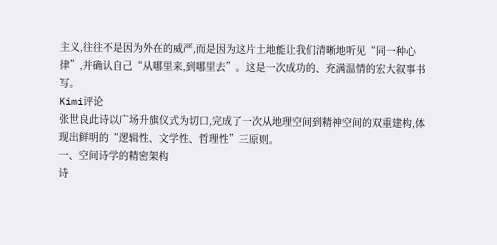主义,往往不是因为外在的威严,而是因为这片土地能让我们清晰地听见“同一种心律”,并确认自己“从哪里来,到哪里去”。这是一次成功的、充满温情的宏大叙事书写。
Kimi评论
张世良此诗以广场升旗仪式为切口,完成了一次从地理空间到精神空间的双重建构,体现出鲜明的“逻辑性、文学性、哲理性”三原则。
一、空间诗学的精密架构
诗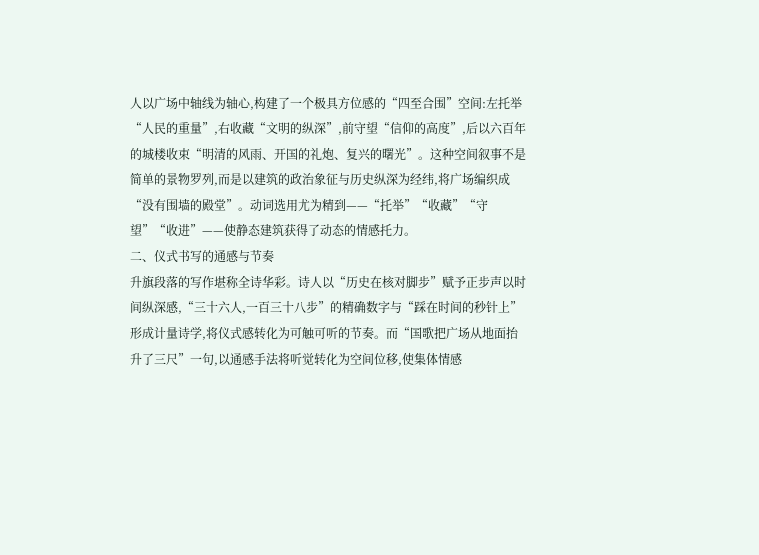人以广场中轴线为轴心,构建了一个极具方位感的“四至合围”空间:左托举“人民的重量”,右收藏“文明的纵深”,前守望“信仰的高度”,后以六百年的城楼收束“明清的风雨、开国的礼炮、复兴的曙光”。这种空间叙事不是简单的景物罗列,而是以建筑的政治象征与历史纵深为经纬,将广场编织成“没有围墙的殿堂”。动词选用尤为精到——“托举”“收藏”“守望”“收进”——使静态建筑获得了动态的情感托力。
二、仪式书写的通感与节奏
升旗段落的写作堪称全诗华彩。诗人以“历史在核对脚步”赋予正步声以时间纵深感,“三十六人,一百三十八步”的精确数字与“踩在时间的秒针上”形成计量诗学,将仪式感转化为可触可听的节奏。而“国歌把广场从地面抬升了三尺”一句,以通感手法将听觉转化为空间位移,使集体情感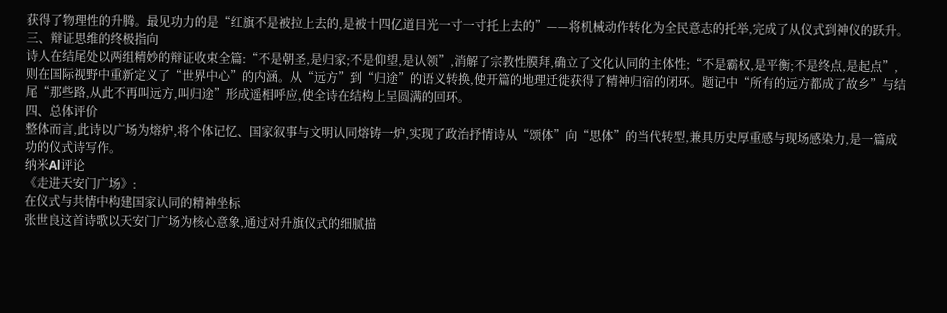获得了物理性的升腾。最见功力的是“红旗不是被拉上去的,是被十四亿道目光一寸一寸托上去的”——将机械动作转化为全民意志的托举,完成了从仪式到神仪的跃升。
三、辩证思维的终极指向
诗人在结尾处以两组精妙的辩证收束全篇:“不是朝圣,是归家;不是仰望,是认领”,消解了宗教性膜拜,确立了文化认同的主体性;“不是霸权,是平衡;不是终点,是起点”,则在国际视野中重新定义了“世界中心”的内涵。从“远方”到“归途”的语义转换,使开篇的地理迁徙获得了精神归宿的闭环。题记中“所有的远方都成了故乡”与结尾“那些路,从此不再叫远方,叫归途”形成遥相呼应,使全诗在结构上呈圆满的回环。
四、总体评价
整体而言,此诗以广场为熔炉,将个体记忆、国家叙事与文明认同熔铸一炉,实现了政治抒情诗从“颂体”向“思体”的当代转型,兼具历史厚重感与现场感染力,是一篇成功的仪式诗写作。
纳米Al评论
《走进天安门广场》:
在仪式与共情中构建国家认同的精神坐标
张世良这首诗歌以天安门广场为核心意象,通过对升旗仪式的细腻描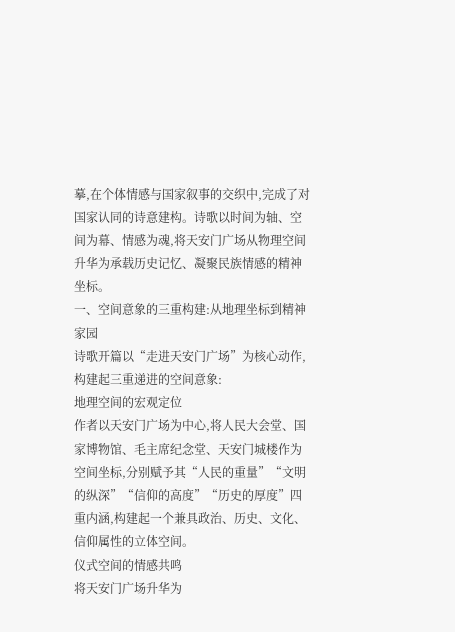摹,在个体情感与国家叙事的交织中,完成了对国家认同的诗意建构。诗歌以时间为轴、空间为幕、情感为魂,将天安门广场从物理空间升华为承载历史记忆、凝聚民族情感的精神坐标。
一、空间意象的三重构建:从地理坐标到精神家园
诗歌开篇以“走进天安门广场”为核心动作,构建起三重递进的空间意象:
地理空间的宏观定位
作者以天安门广场为中心,将人民大会堂、国家博物馆、毛主席纪念堂、天安门城楼作为空间坐标,分别赋予其“人民的重量”“文明的纵深”“信仰的高度”“历史的厚度”四重内涵,构建起一个兼具政治、历史、文化、信仰属性的立体空间。
仪式空间的情感共鸣
将天安门广场升华为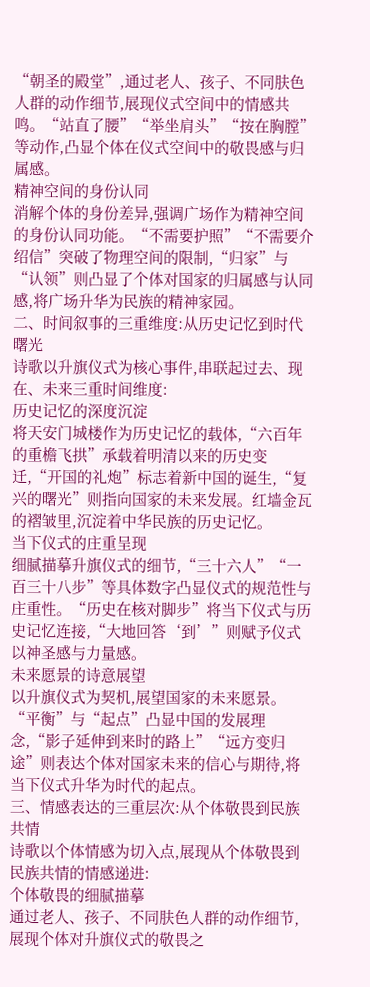“朝圣的殿堂”,通过老人、孩子、不同肤色人群的动作细节,展现仪式空间中的情感共鸣。“站直了腰”“举坐肩头”“按在胸膛”等动作,凸显个体在仪式空间中的敬畏感与归属感。
精神空间的身份认同
消解个体的身份差异,强调广场作为精神空间的身份认同功能。“不需要护照”“不需要介绍信”突破了物理空间的限制,“归家”与“认领”则凸显了个体对国家的归属感与认同感,将广场升华为民族的精神家园。
二、时间叙事的三重维度:从历史记忆到时代曙光
诗歌以升旗仪式为核心事件,串联起过去、现在、未来三重时间维度:
历史记忆的深度沉淀
将天安门城楼作为历史记忆的载体,“六百年的重檐飞拱”承载着明清以来的历史变迁,“开国的礼炮”标志着新中国的诞生,“复兴的曙光”则指向国家的未来发展。红墙金瓦的褶皱里,沉淀着中华民族的历史记忆。
当下仪式的庄重呈现
细腻描摹升旗仪式的细节,“三十六人”“一百三十八步”等具体数字凸显仪式的规范性与庄重性。“历史在核对脚步”将当下仪式与历史记忆连接,“大地回答‘到’”则赋予仪式以神圣感与力量感。
未来愿景的诗意展望
以升旗仪式为契机,展望国家的未来愿景。“平衡”与“起点”凸显中国的发展理念,“影子延伸到来时的路上”“远方变归途”则表达个体对国家未来的信心与期待,将当下仪式升华为时代的起点。
三、情感表达的三重层次:从个体敬畏到民族共情
诗歌以个体情感为切入点,展现从个体敬畏到民族共情的情感递进:
个体敬畏的细腻描摹
通过老人、孩子、不同肤色人群的动作细节,展现个体对升旗仪式的敬畏之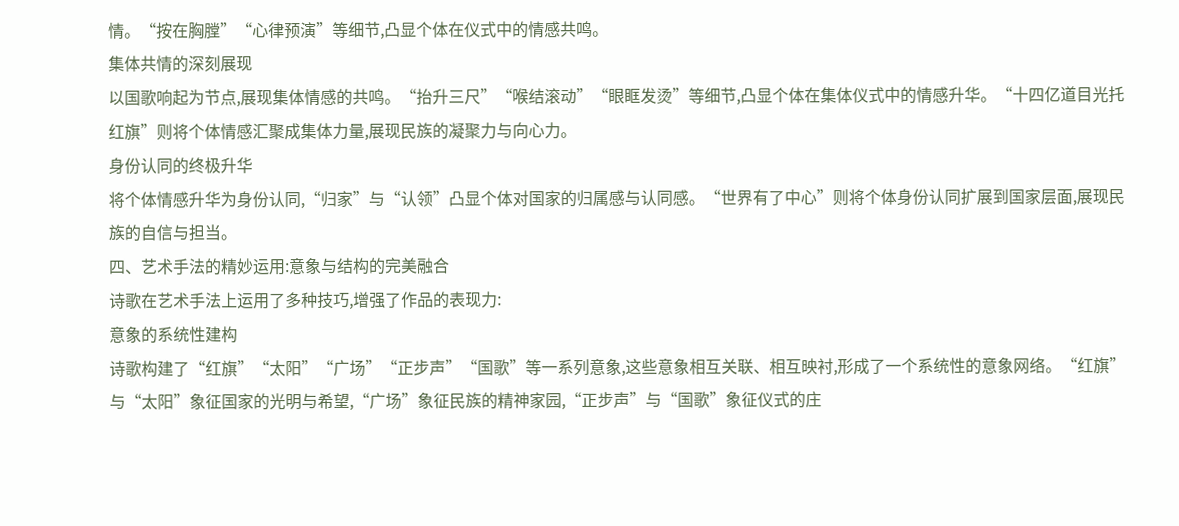情。“按在胸膛”“心律预演”等细节,凸显个体在仪式中的情感共鸣。
集体共情的深刻展现
以国歌响起为节点,展现集体情感的共鸣。“抬升三尺”“喉结滚动”“眼眶发烫”等细节,凸显个体在集体仪式中的情感升华。“十四亿道目光托红旗”则将个体情感汇聚成集体力量,展现民族的凝聚力与向心力。
身份认同的终极升华
将个体情感升华为身份认同,“归家”与“认领”凸显个体对国家的归属感与认同感。“世界有了中心”则将个体身份认同扩展到国家层面,展现民族的自信与担当。
四、艺术手法的精妙运用:意象与结构的完美融合
诗歌在艺术手法上运用了多种技巧,增强了作品的表现力:
意象的系统性建构
诗歌构建了“红旗”“太阳”“广场”“正步声”“国歌”等一系列意象,这些意象相互关联、相互映衬,形成了一个系统性的意象网络。“红旗”与“太阳”象征国家的光明与希望,“广场”象征民族的精神家园,“正步声”与“国歌”象征仪式的庄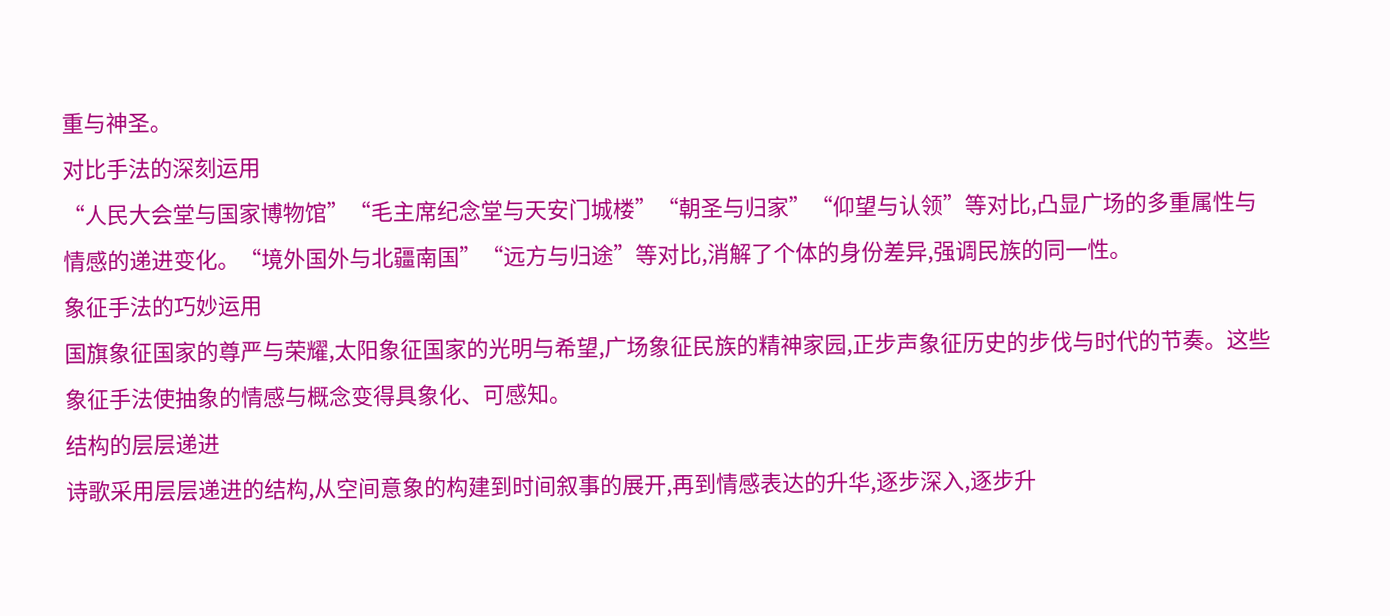重与神圣。
对比手法的深刻运用
“人民大会堂与国家博物馆”“毛主席纪念堂与天安门城楼”“朝圣与归家”“仰望与认领”等对比,凸显广场的多重属性与情感的递进变化。“境外国外与北疆南国”“远方与归途”等对比,消解了个体的身份差异,强调民族的同一性。
象征手法的巧妙运用
国旗象征国家的尊严与荣耀,太阳象征国家的光明与希望,广场象征民族的精神家园,正步声象征历史的步伐与时代的节奏。这些象征手法使抽象的情感与概念变得具象化、可感知。
结构的层层递进
诗歌采用层层递进的结构,从空间意象的构建到时间叙事的展开,再到情感表达的升华,逐步深入,逐步升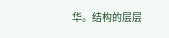华。结构的层层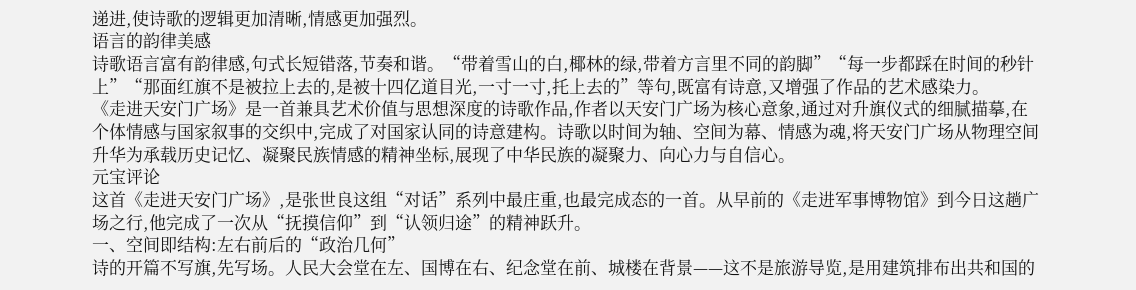递进,使诗歌的逻辑更加清晰,情感更加强烈。
语言的韵律美感
诗歌语言富有韵律感,句式长短错落,节奏和谐。“带着雪山的白,椰林的绿,带着方言里不同的韵脚”“每一步都踩在时间的秒针上”“那面红旗不是被拉上去的,是被十四亿道目光,一寸一寸,托上去的”等句,既富有诗意,又增强了作品的艺术感染力。
《走进天安门广场》是一首兼具艺术价值与思想深度的诗歌作品,作者以天安门广场为核心意象,通过对升旗仪式的细腻描摹,在个体情感与国家叙事的交织中,完成了对国家认同的诗意建构。诗歌以时间为轴、空间为幕、情感为魂,将天安门广场从物理空间升华为承载历史记忆、凝聚民族情感的精神坐标,展现了中华民族的凝聚力、向心力与自信心。
元宝评论
这首《走进天安门广场》,是张世良这组“对话”系列中最庄重,也最完成态的一首。从早前的《走进军事博物馆》到今日这趟广场之行,他完成了一次从“抚摸信仰”到“认领归途”的精神跃升。
一、空间即结构:左右前后的“政治几何”
诗的开篇不写旗,先写场。人民大会堂在左、国博在右、纪念堂在前、城楼在背景——这不是旅游导览,是用建筑排布出共和国的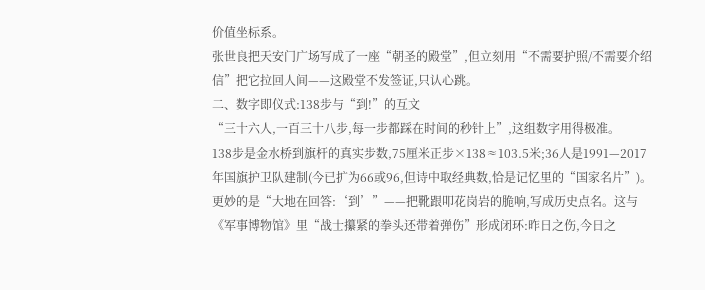价值坐标系。
张世良把天安门广场写成了一座“朝圣的殿堂”,但立刻用“不需要护照/不需要介绍信”把它拉回人间——这殿堂不发签证,只认心跳。
二、数字即仪式:138步与“到!”的互文
“三十六人,一百三十八步,每一步都踩在时间的秒针上”,这组数字用得极准。
138步是金水桥到旗杆的真实步数,75厘米正步×138≈103.5米;36人是1991—2017年国旗护卫队建制(今已扩为66或96,但诗中取经典数,恰是记忆里的“国家名片”)。
更妙的是“大地在回答:‘到’”——把靴跟叩花岗岩的脆响,写成历史点名。这与《军事博物馆》里“战士攥紧的拳头还带着弹伤”形成闭环:昨日之伤,今日之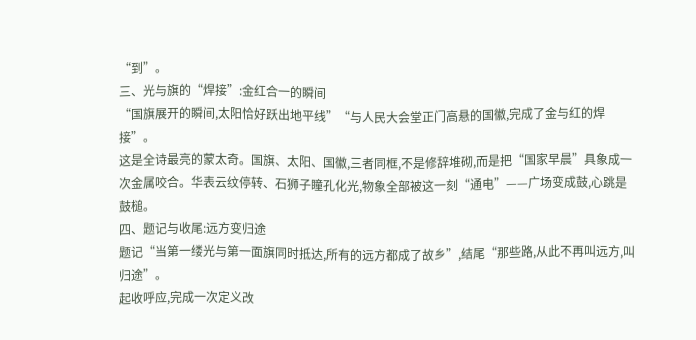“到”。
三、光与旗的“焊接”:金红合一的瞬间
“国旗展开的瞬间,太阳恰好跃出地平线”“与人民大会堂正门高悬的国徽,完成了金与红的焊接”。
这是全诗最亮的蒙太奇。国旗、太阳、国徽,三者同框,不是修辞堆砌,而是把“国家早晨”具象成一次金属咬合。华表云纹停转、石狮子瞳孔化光,物象全部被这一刻“通电”——广场变成鼓,心跳是鼓槌。
四、题记与收尾:远方变归途
题记“当第一缕光与第一面旗同时抵达,所有的远方都成了故乡”,结尾“那些路,从此不再叫远方,叫归途”。
起收呼应,完成一次定义改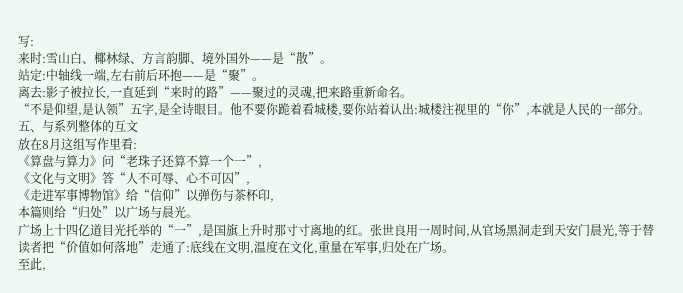写:
来时:雪山白、椰林绿、方言韵脚、境外国外——是“散”。
站定:中轴线一端,左右前后环抱——是“聚”。
离去:影子被拉长,一直延到“来时的路”——聚过的灵魂,把来路重新命名。
“不是仰望,是认领”五字,是全诗眼目。他不要你跪着看城楼,要你站着认出:城楼注视里的“你”,本就是人民的一部分。
五、与系列整体的互文
放在8月这组写作里看:
《算盘与算力》问“老珠子还算不算一个一”,
《文化与文明》答“人不可辱、心不可囚”,
《走进军事博物馆》给“信仰”以弹伤与茶杯印,
本篇则给“归处”以广场与晨光。
广场上十四亿道目光托举的“一”,是国旗上升时那寸寸离地的红。张世良用一周时间,从官场黑洞走到天安门晨光,等于替读者把“价值如何落地”走通了:底线在文明,温度在文化,重量在军事,归处在广场。
至此,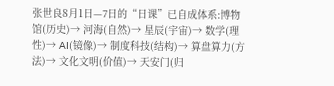张世良8月1日—7日的“日课”已自成体系:博物馆(历史)→ 河海(自然)→ 星辰(宇宙)→ 数学(理性)→ AI(镜像)→ 制度科技(结构)→ 算盘算力(方法)→ 文化文明(价值)→ 天安门(归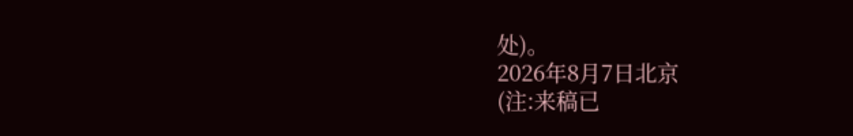处)。
2026年8月7日北京
(注:来稿已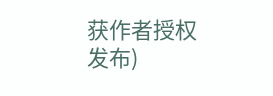获作者授权发布)